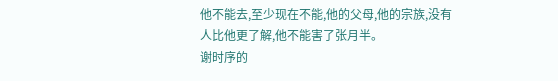他不能去,至少现在不能,他的父母,他的宗族,没有人比他更了解,他不能害了张月半。
谢时序的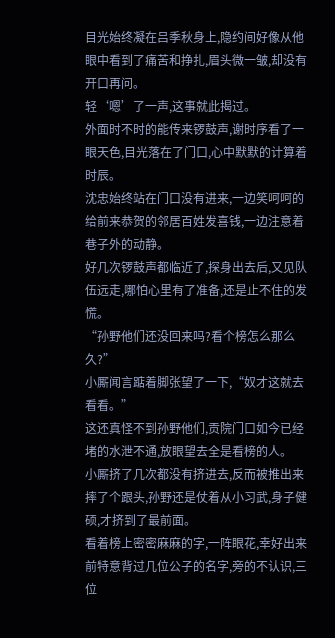目光始终凝在吕季秋身上,隐约间好像从他眼中看到了痛苦和挣扎,眉头微一皱,却没有开口再问。
轻‘嗯’了一声,这事就此揭过。
外面时不时的能传来锣鼓声,谢时序看了一眼天色,目光落在了门口,心中默默的计算着时辰。
沈忠始终站在门口没有进来,一边笑呵呵的给前来恭贺的邻居百姓发喜钱,一边注意着巷子外的动静。
好几次锣鼓声都临近了,探身出去后,又见队伍远走,哪怕心里有了准备,还是止不住的发慌。
“孙野他们还没回来吗?看个榜怎么那么久?”
小厮闻言踮着脚张望了一下,“奴才这就去看看。”
这还真怪不到孙野他们,贡院门口如今已经堵的水泄不通,放眼望去全是看榜的人。
小厮挤了几次都没有挤进去,反而被推出来摔了个跟头,孙野还是仗着从小习武,身子健硕,才挤到了最前面。
看着榜上密密麻麻的字,一阵眼花,幸好出来前特意背过几位公子的名字,旁的不认识,三位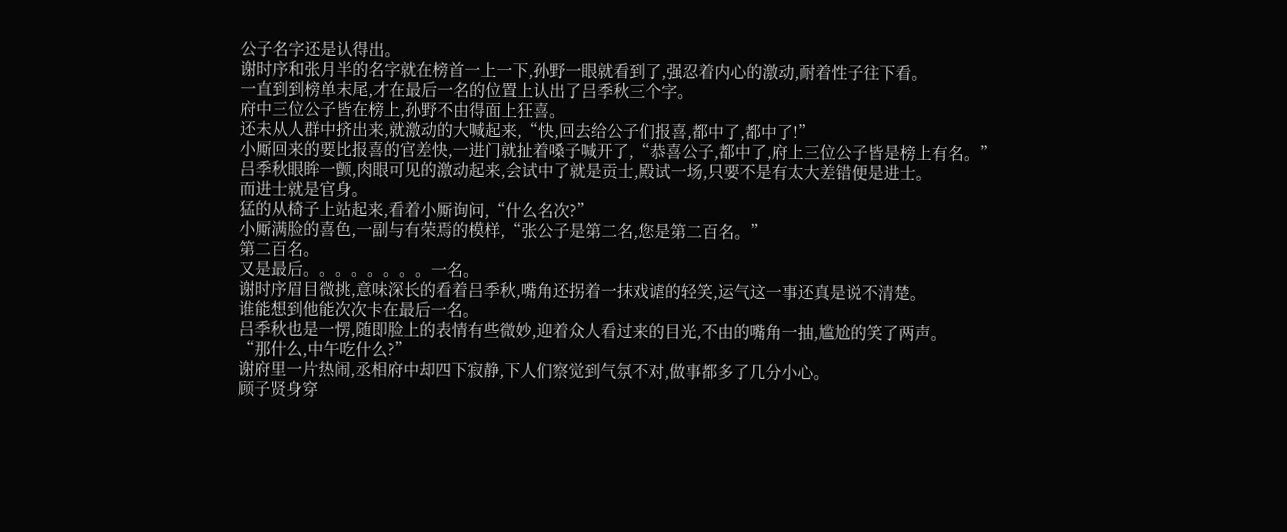公子名字还是认得出。
谢时序和张月半的名字就在榜首一上一下,孙野一眼就看到了,强忍着内心的激动,耐着性子往下看。
一直到到榜单末尾,才在最后一名的位置上认出了吕季秋三个字。
府中三位公子皆在榜上,孙野不由得面上狂喜。
还未从人群中挤出来,就激动的大喊起来,“快,回去给公子们报喜,都中了,都中了!”
小厮回来的要比报喜的官差快,一进门就扯着嗓子喊开了,“恭喜公子,都中了,府上三位公子皆是榜上有名。”
吕季秋眼眸一颤,肉眼可见的激动起来,会试中了就是贡士,殿试一场,只要不是有太大差错便是进士。
而进士就是官身。
猛的从椅子上站起来,看着小厮询问,“什么名次?”
小厮满脸的喜色,一副与有荣焉的模样,“张公子是第二名,您是第二百名。”
第二百名。
又是最后。。。。。。。。一名。
谢时序眉目微挑,意味深长的看着吕季秋,嘴角还拐着一抹戏谑的轻笑,运气这一事还真是说不清楚。
谁能想到他能次次卡在最后一名。
吕季秋也是一愣,随即脸上的表情有些微妙,迎着众人看过来的目光,不由的嘴角一抽,尴尬的笑了两声。
“那什么,中午吃什么?”
谢府里一片热闹,丞相府中却四下寂静,下人们察觉到气氛不对,做事都多了几分小心。
顾子贤身穿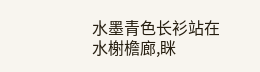水墨青色长衫站在水榭檐廊,眯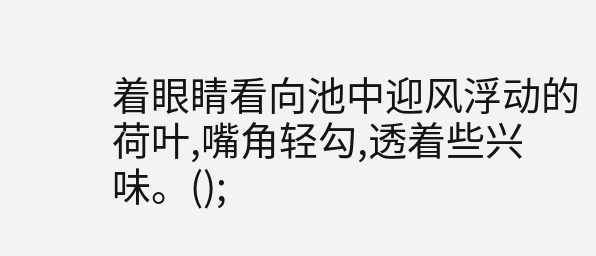着眼睛看向池中迎风浮动的荷叶,嘴角轻勾,透着些兴味。();